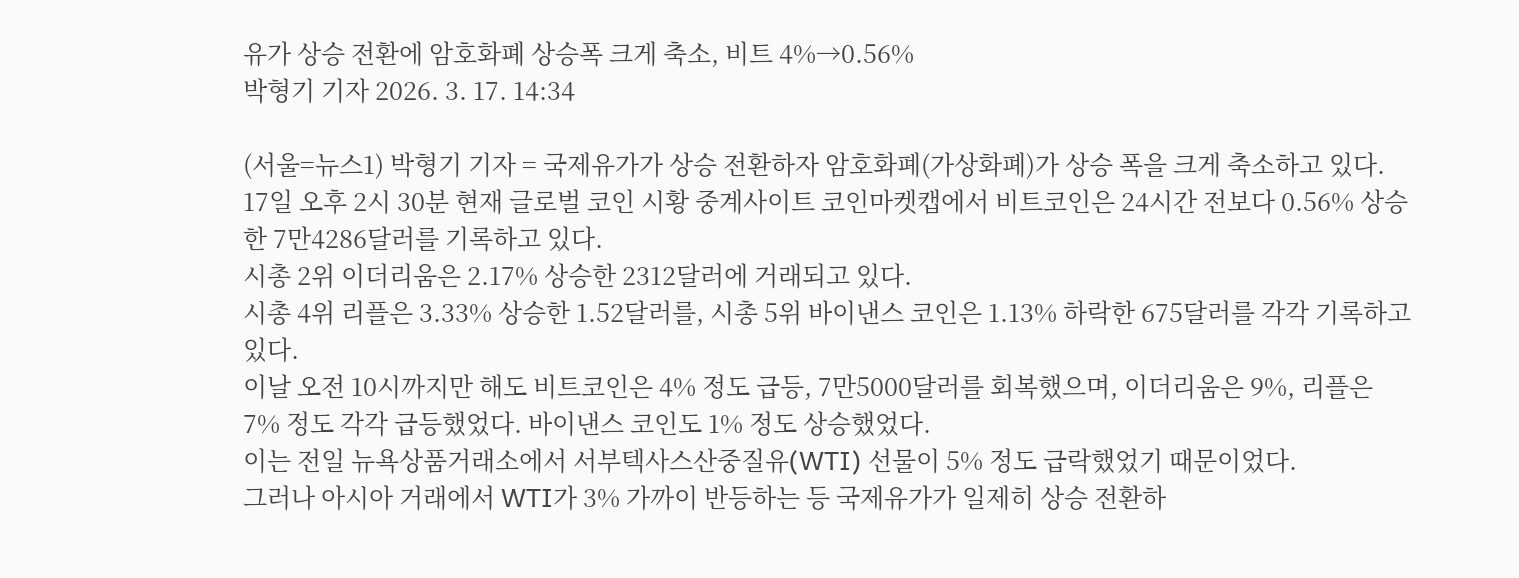유가 상승 전환에 암호화폐 상승폭 크게 축소, 비트 4%→0.56%
박형기 기자 2026. 3. 17. 14:34

(서울=뉴스1) 박형기 기자 = 국제유가가 상승 전환하자 암호화폐(가상화폐)가 상승 폭을 크게 축소하고 있다.
17일 오후 2시 30분 현재 글로벌 코인 시황 중계사이트 코인마켓캡에서 비트코인은 24시간 전보다 0.56% 상승한 7만4286달러를 기록하고 있다.
시총 2위 이더리움은 2.17% 상승한 2312달러에 거래되고 있다.
시총 4위 리플은 3.33% 상승한 1.52달러를, 시총 5위 바이낸스 코인은 1.13% 하락한 675달러를 각각 기록하고 있다.
이날 오전 10시까지만 해도 비트코인은 4% 정도 급등, 7만5000달러를 회복했으며, 이더리움은 9%, 리플은 7% 정도 각각 급등했었다. 바이낸스 코인도 1% 정도 상승했었다.
이는 전일 뉴욕상품거래소에서 서부텍사스산중질유(WTI) 선물이 5% 정도 급락했었기 때문이었다.
그러나 아시아 거래에서 WTI가 3% 가까이 반등하는 등 국제유가가 일제히 상승 전환하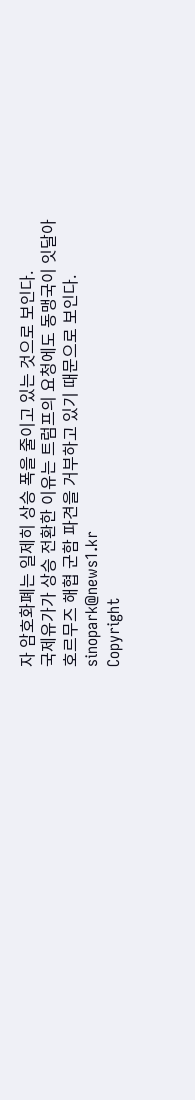자 암호화폐는 일제히 상승 폭을 줄이고 있는 것으로 보인다.
국제유가가 상승 전환한 이유는 트럼프의 요청에도 동맹국이 잇달아 호르무즈 해협 군함 파견을 거부하고 있기 때문으로 보인다.
sinopark@news1.kr
Copyright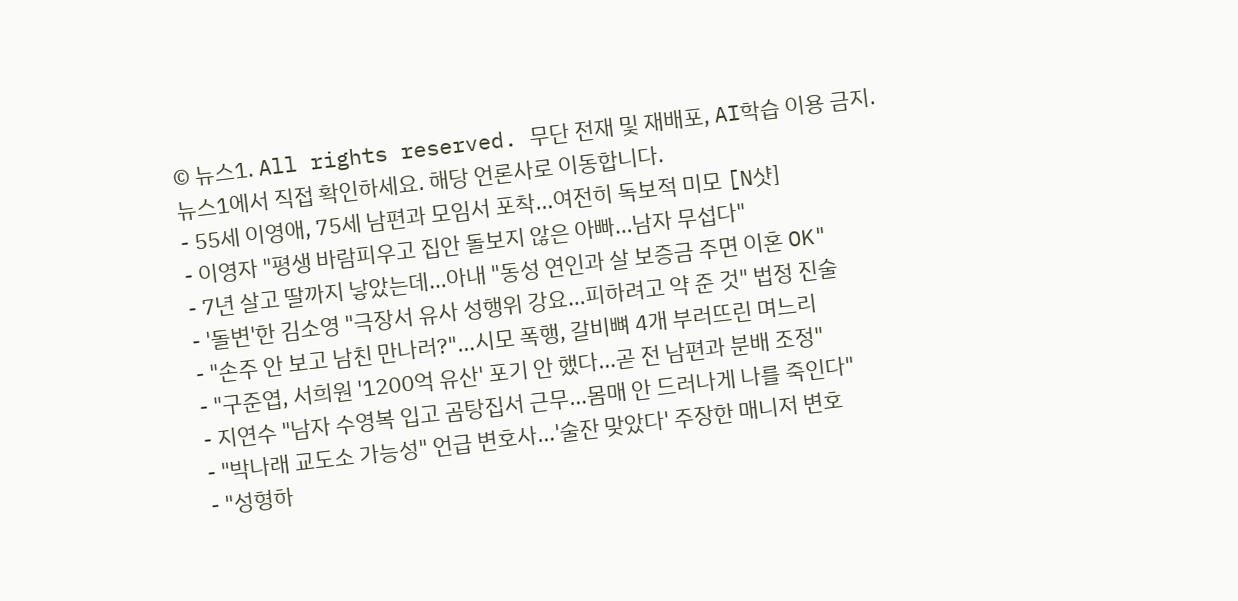© 뉴스1. All rights reserved. 무단 전재 및 재배포, AI학습 이용 금지.
뉴스1에서 직접 확인하세요. 해당 언론사로 이동합니다.
- 55세 이영애, 75세 남편과 모임서 포착…여전히 독보적 미모 [N샷]
- 이영자 "평생 바람피우고 집안 돌보지 않은 아빠…남자 무섭다"
- 7년 살고 딸까지 낳았는데…아내 "동성 연인과 살 보증금 주면 이혼 OK"
- '돌변'한 김소영 "극장서 유사 성행위 강요…피하려고 약 준 것" 법정 진술
- "손주 안 보고 남친 만나러?"…시모 폭행, 갈비뼈 4개 부러뜨린 며느리
- "구준엽, 서희원 '1200억 유산' 포기 안 했다…곧 전 남편과 분배 조정"
- 지연수 "남자 수영복 입고 곰탕집서 근무…몸매 안 드러나게 나를 죽인다"
- "박나래 교도소 가능성" 언급 변호사…'술잔 맞았다' 주장한 매니저 변호
- "성형하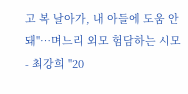고 복 날아가, 내 아들에 도움 안 돼"…며느리 외모 험담하는 시모
- 최강희 "20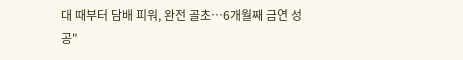대 때부터 담배 피워, 완전 골초…6개월째 금연 성공"